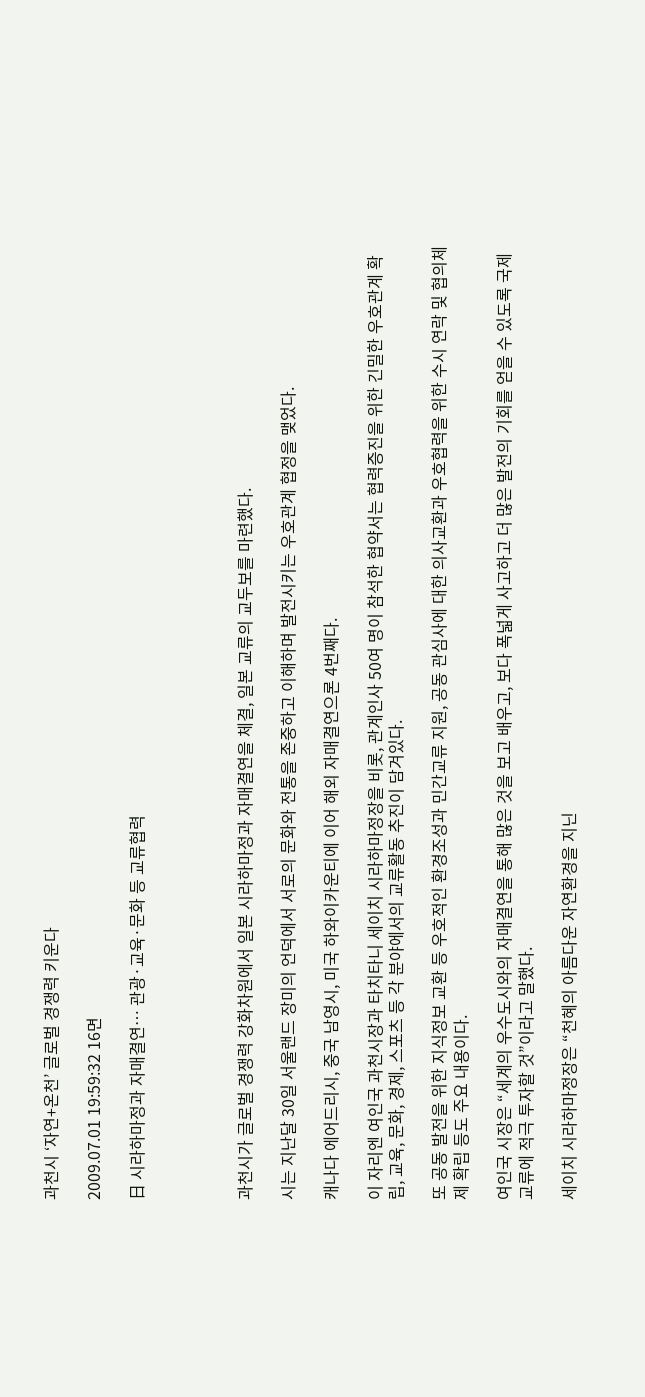과천시 ‘자연+온천’ 글로벌 경쟁력 키운다

2009.07.01 19:59:32 16면

日 시라하마정과 자매결연… 관광·교육·문화 등 교류협력




과천시가 글로벌 경쟁력 강화차원에서 일본 시라하마정과 자매결연을 체결, 일본 교류의 교두보를 마련했다.

시는 지난달 30일 서울랜드 장미의 언덕에서 서로의 문화와 전통을 존중하고 이해하며 발전시키는 우호관계 협정을 맺었다.

캐나다 에어드리시, 중국 남영시, 미국 하와이카운티에 이어 해외 자매결연으론 4번째다.

이 자리엔 여인국 과천시장과 타치타니 세이치 시라하마정장을 비롯, 관계인사 50여 명이 참석한 협약서는 협력증진을 위한 긴밀한 우호관계 확립, 교육, 문화, 경제, 스포츠 등 각 분야에서의 교류활동 추진이 담겨있다.

또 공동 발전을 위한 지식정보 교환 등 우호적인 환경조성과 민간교류 지원, 공동 관심사에 대한 의사교환과 우호협력을 위한 수시 연락 및 협의체제 확립 등도 주요 내용이다.

여인국 시장은 “세계의 우수도시와의 자매결연을 통해 많은 것을 보고 배우고, 보다 폭넓게 사고하고 더 많은 발전의 기회를 얻을 수 있도록 국제교류에 적극 투자할 것”이라고 말했다.

세이치 시라하마정장은 “천혜의 아름다운 자연환경을 지닌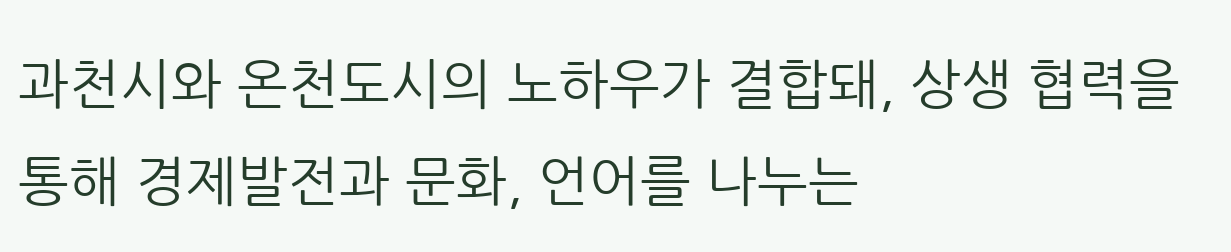과천시와 온천도시의 노하우가 결합돼, 상생 협력을 통해 경제발전과 문화, 언어를 나누는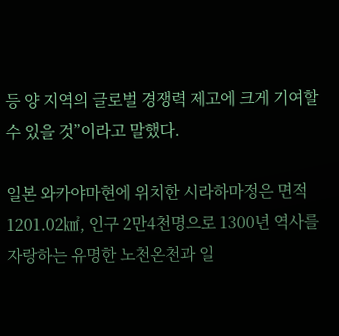등 양 지역의 글로벌 경쟁력 제고에 크게 기여할 수 있을 것”이라고 말했다.

일본 와카야마현에 위치한 시라하마정은 면적 1201.02㎢, 인구 2만4천명으로 1300년 역사를 자랑하는 유명한 노천온천과 일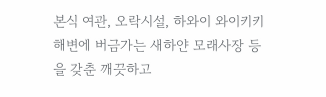본식 여관, 오락시설, 하와이 와이키키해변에 버금가는 새하얀 모래사장 등을 갖춘 깨끗하고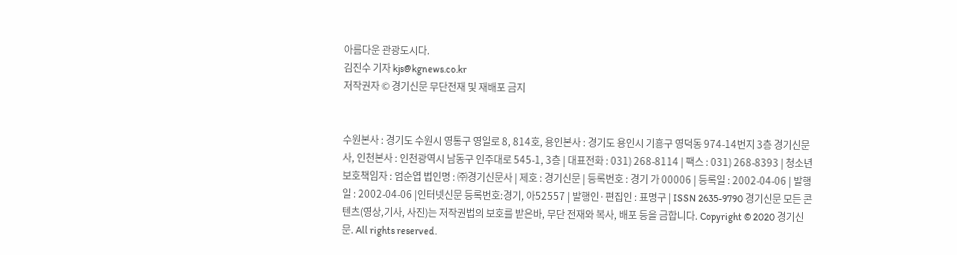아름다운 관광도시다.
김진수 기자 kjs@kgnews.co.kr
저작권자 © 경기신문 무단전재 및 재배포 금지


수원본사 : 경기도 수원시 영통구 영일로 8, 814호, 용인본사 : 경기도 용인시 기흥구 영덕동 974-14번지 3층 경기신문사, 인천본사 : 인천광역시 남동구 인주대로 545-1, 3층 | 대표전화 : 031) 268-8114 | 팩스 : 031) 268-8393 | 청소년보호책임자 : 엄순엽 법인명 : ㈜경기신문사 | 제호 : 경기신문 | 등록번호 : 경기 가 00006 | 등록일 : 2002-04-06 | 발행일 : 2002-04-06 |인터넷신문 등록번호:경기, 아52557 | 발행인·편집인 : 표명구 | ISSN 2635-9790 경기신문 모든 콘텐츠(영상,기사, 사진)는 저작권법의 보호를 받은바, 무단 전재와 복사, 배포 등을 금합니다. Copyright © 2020 경기신문. All rights reserved.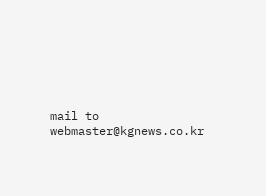mail to webmaster@kgnews.co.kr